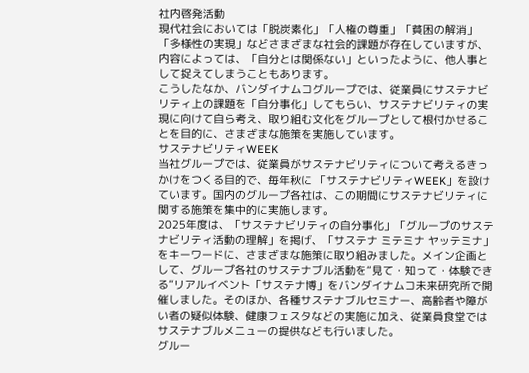社内啓発活動
現代社会においては「脱炭素化」「人権の尊重」「貧困の解消」「多様性の実現」などさまざまな社会的課題が存在していますが、内容によっては、「自分とは関係ない」といったように、他人事として捉えてしまうこともあります。
こうしたなか、バンダイナムコグループでは、従業員にサステナビリティ上の課題を「自分事化」してもらい、サステナビリティの実現に向けて自ら考え、取り組む文化をグループとして根付かせることを目的に、さまざまな施策を実施しています。
サステナビリティWEEK
当社グループでは、従業員がサステナビリティについて考えるきっかけをつくる目的で、毎年秋に 「サステナビリティWEEK」を設けています。国内のグループ各社は、この期間にサステナビリティに関する施策を集中的に実施します。
2025年度は、「サステナビリティの自分事化」「グループのサステナビリティ活動の理解」を掲げ、「サステナ ミテミナ ヤッテミナ」をキーワードに、さまざまな施策に取り組みました。メイン企画として、グループ各社のサステナブル活動を“見て・知って・体験できる”リアルイベント「サステナ博」をバンダイナムコ未来研究所で開催しました。そのほか、各種サステナブルセミナー、高齢者や障がい者の疑似体験、健康フェスタなどの実施に加え、従業員食堂ではサステナブルメニューの提供なども行いました。
グルー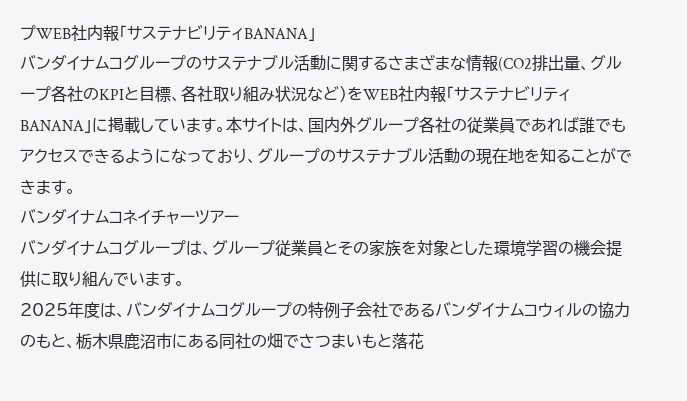プWEB社内報「サステナビリティBANANA」
バンダイナムコグループのサステナブル活動に関するさまざまな情報(CO2排出量、グループ各社のKPIと目標、各社取り組み状況など)をWEB社内報「サステナビリティBANANA」に掲載しています。本サイトは、国内外グループ各社の従業員であれば誰でもアクセスできるようになっており、グループのサステナブル活動の現在地を知ることができます。
バンダイナムコネイチャーツアー
バンダイナムコグループは、グループ従業員とその家族を対象とした環境学習の機会提供に取り組んでいます。
2025年度は、バンダイナムコグループの特例子会社であるバンダイナムコウィルの協力のもと、栃木県鹿沼市にある同社の畑でさつまいもと落花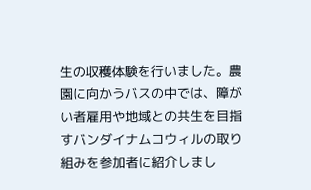生の収穫体験を行いました。農園に向かうバスの中では、障がい者雇用や地域との共生を目指すバンダイナムコウィルの取り組みを参加者に紹介しまし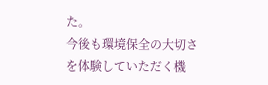た。
今後も環境保全の大切さを体験していただく機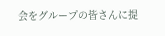会をグループの皆さんに提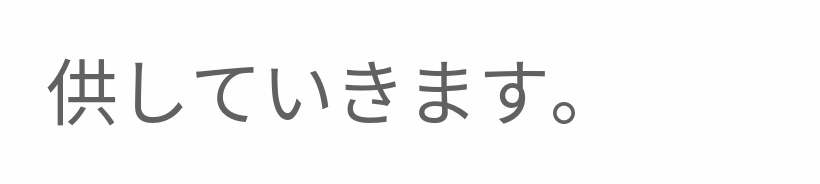供していきます。